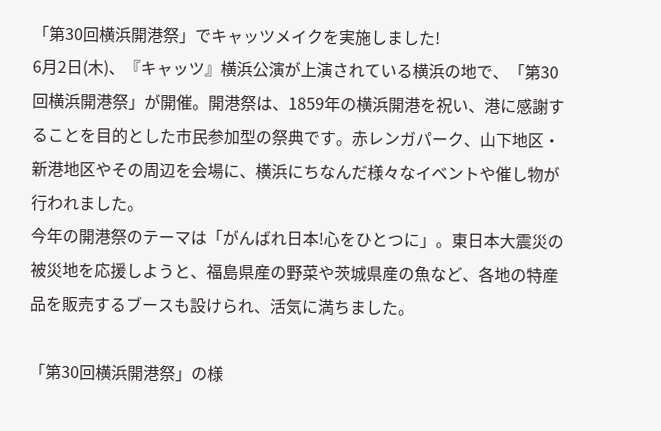「第30回横浜開港祭」でキャッツメイクを実施しました!
6月2日(木)、『キャッツ』横浜公演が上演されている横浜の地で、「第30回横浜開港祭」が開催。開港祭は、1859年の横浜開港を祝い、港に感謝することを目的とした市民参加型の祭典です。赤レンガパーク、山下地区・新港地区やその周辺を会場に、横浜にちなんだ様々なイベントや催し物が行われました。
今年の開港祭のテーマは「がんばれ日本!心をひとつに」。東日本大震災の被災地を応援しようと、福島県産の野菜や茨城県産の魚など、各地の特産品を販売するブースも設けられ、活気に満ちました。

「第30回横浜開港祭」の様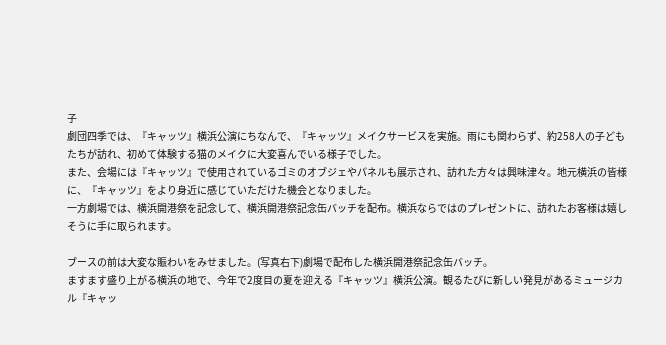子
劇団四季では、『キャッツ』横浜公演にちなんで、『キャッツ』メイクサービスを実施。雨にも関わらず、約258人の子どもたちが訪れ、初めて体験する猫のメイクに大変喜んでいる様子でした。
また、会場には『キャッツ』で使用されているゴミのオブジェやパネルも展示され、訪れた方々は興味津々。地元横浜の皆様に、『キャッツ』をより身近に感じていただけた機会となりました。
一方劇場では、横浜開港祭を記念して、横浜開港祭記念缶バッチを配布。横浜ならではのプレゼントに、訪れたお客様は嬉しそうに手に取られます。

ブースの前は大変な賑わいをみせました。(写真右下)劇場で配布した横浜開港祭記念缶バッチ。
ますます盛り上がる横浜の地で、今年で2度目の夏を迎える『キャッツ』横浜公演。観るたびに新しい発見があるミュージカル『キャッ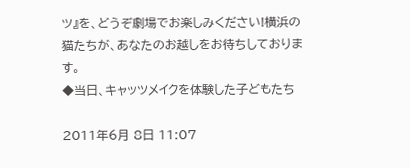ツ』を、どうぞ劇場でお楽しみください!横浜の猫たちが、あなたのお越しをお待ちしております。
◆当日、キャッツメイクを体験した子どもたち

2011年6月 8日 11:07